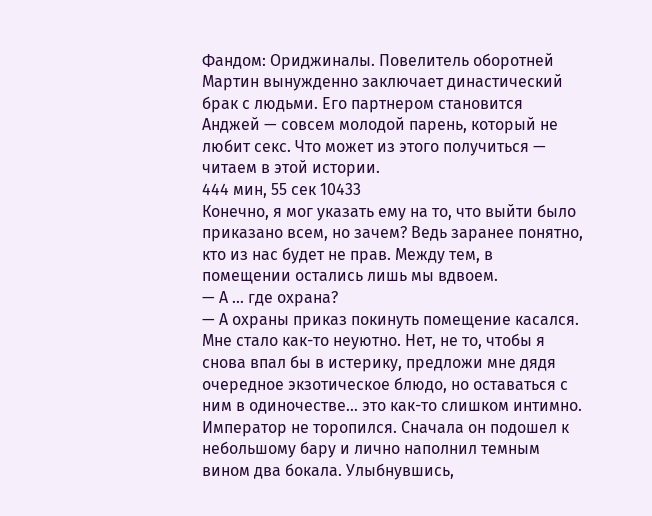Фандом: Ориджиналы. Повелитель оборотней Мартин вынужденно заключает династический брак с людьми. Его партнером становится Анджей — совсем молодой парень, который не любит секс. Что может из этого получиться — читаем в этой истории.
444 мин, 55 сек 10433
Конечно, я мог указать ему на то, что выйти было приказано всем, но зачем? Ведь заранее понятно, кто из нас будет не прав. Между тем, в помещении остались лишь мы вдвоем.
— А … где охрана?
— А охраны приказ покинуть помещение касался.
Мне стало как-то неуютно. Нет, не то, чтобы я снова впал бы в истерику, предложи мне дядя очередное экзотическое блюдо, но оставаться с ним в одиночестве… это как-то слишком интимно.
Император не торопился. Сначала он подошел к небольшому бару и лично наполнил темным вином два бокала. Улыбнувшись,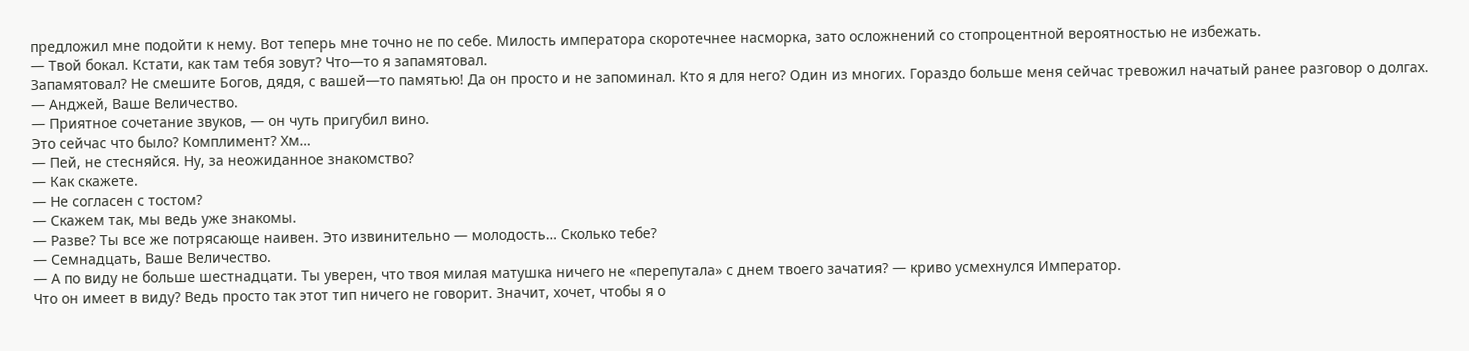предложил мне подойти к нему. Вот теперь мне точно не по себе. Милость императора скоротечнее насморка, зато осложнений со стопроцентной вероятностью не избежать.
— Твой бокал. Кстати, как там тебя зовут? Что—то я запамятовал.
Запамятовал? Не смешите Богов, дядя, с вашей—то памятью! Да он просто и не запоминал. Кто я для него? Один из многих. Гораздо больше меня сейчас тревожил начатый ранее разговор о долгах.
— Анджей, Ваше Величество.
— Приятное сочетание звуков, — он чуть пригубил вино.
Это сейчас что было? Комплимент? Хм…
— Пей, не стесняйся. Ну, за неожиданное знакомство?
— Как скажете.
— Не согласен с тостом?
— Скажем так, мы ведь уже знакомы.
— Разве? Ты все же потрясающе наивен. Это извинительно — молодость… Сколько тебе?
— Семнадцать, Ваше Величество.
— А по виду не больше шестнадцати. Ты уверен, что твоя милая матушка ничего не «перепутала» с днем твоего зачатия? — криво усмехнулся Император.
Что он имеет в виду? Ведь просто так этот тип ничего не говорит. Значит, хочет, чтобы я о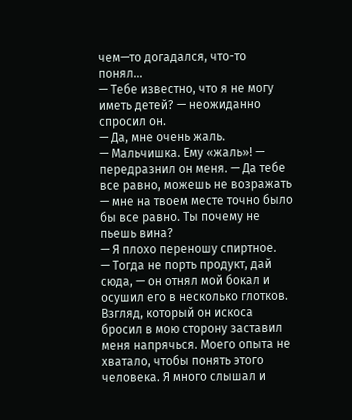чем—то догадался, что-то понял…
— Тебе известно, что я не могу иметь детей? — неожиданно спросил он.
— Да, мне очень жаль.
— Мальчишка. Ему «жаль»! — передразнил он меня. — Да тебе все равно, можешь не возражать — мне на твоем месте точно было бы все равно. Ты почему не пьешь вина?
— Я плохо переношу спиртное.
— Тогда не порть продукт, дай сюда, — он отнял мой бокал и осушил его в несколько глотков.
Взгляд, который он искоса бросил в мою сторону заставил меня напрячься. Моего опыта не хватало, чтобы понять этого человека. Я много слышал и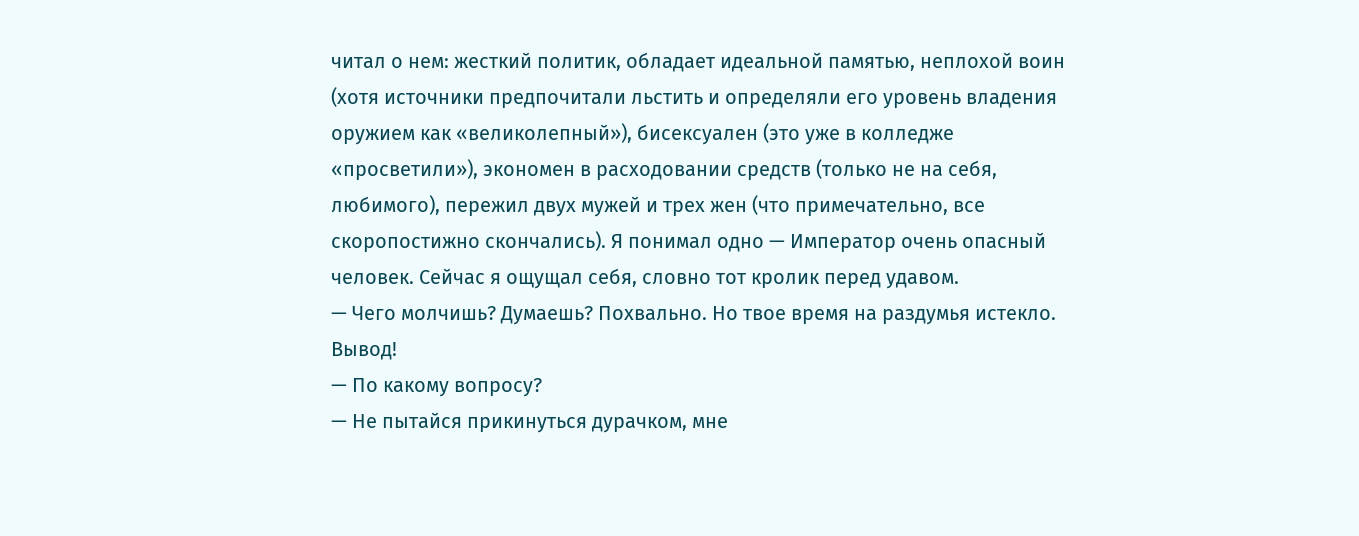читал о нем: жесткий политик, обладает идеальной памятью, неплохой воин (хотя источники предпочитали льстить и определяли его уровень владения оружием как «великолепный»), бисексуален (это уже в колледже «просветили»), экономен в расходовании средств (только не на себя, любимого), пережил двух мужей и трех жен (что примечательно, все скоропостижно скончались). Я понимал одно — Император очень опасный человек. Сейчас я ощущал себя, словно тот кролик перед удавом.
— Чего молчишь? Думаешь? Похвально. Но твое время на раздумья истекло. Вывод!
— По какому вопросу?
— Не пытайся прикинуться дурачком, мне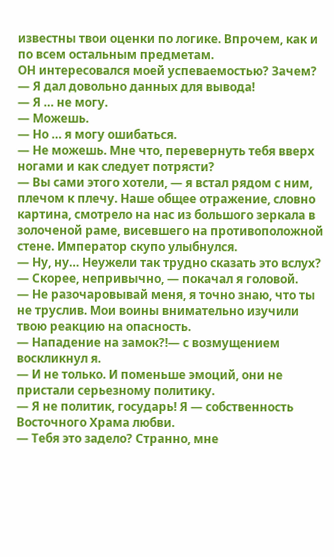известны твои оценки по логике. Впрочем, как и по всем остальным предметам.
ОН интересовался моей успеваемостью? Зачем?
— Я дал довольно данных для вывода!
— Я … не могу.
— Можешь.
— Но … я могу ошибаться.
— Не можешь. Мне что, перевернуть тебя вверх ногами и как следует потрясти?
— Вы сами этого хотели, — я встал рядом с ним, плечом к плечу. Наше общее отражение, словно картина, смотрело на нас из большого зеркала в золоченой раме, висевшего на противоположной стене. Император скупо улыбнулся.
— Ну, ну… Неужели так трудно сказать это вслух?
— Скорее, непривычно, — покачал я головой.
— Не разочаровывай меня, я точно знаю, что ты не труслив. Мои воины внимательно изучили твою реакцию на опасность.
— Нападение на замок?!— с возмущением воскликнул я.
— И не только. И поменьше эмоций, они не пристали серьезному политику.
— Я не политик, государь! Я — собственность Восточного Храма любви.
— Тебя это задело? Странно, мне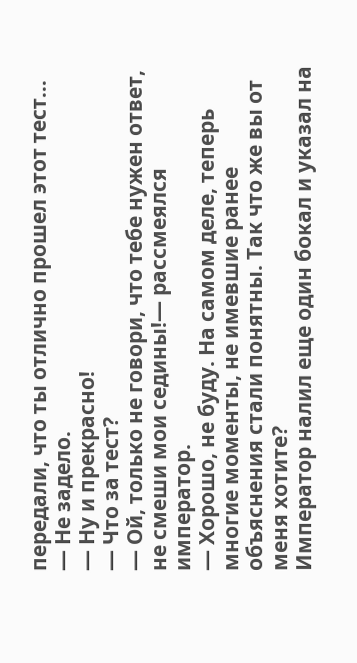передали, что ты отлично прошел этот тест…
— Не задело.
— Ну и прекрасно!
— Что за тест?
— Ой, только не говори, что тебе нужен ответ, не смеши мои седины!— рассмеялся император.
— Хорошо, не буду. На самом деле, теперь многие моменты, не имевшие ранее объяснения стали понятны. Так что же вы от меня хотите?
Император налил еще один бокал и указал на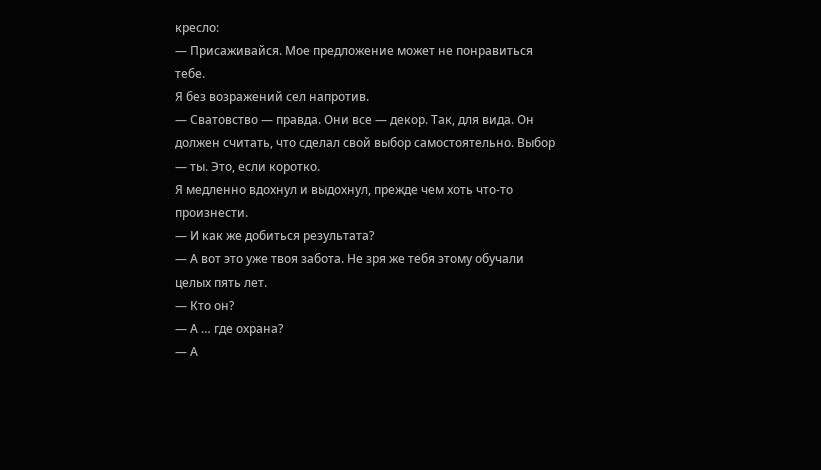кресло:
— Присаживайся. Мое предложение может не понравиться тебе.
Я без возражений сел напротив.
— Сватовство — правда. Они все — декор. Так, для вида. Он должен считать, что сделал свой выбор самостоятельно. Выбор — ты. Это, если коротко.
Я медленно вдохнул и выдохнул, прежде чем хоть что-то произнести.
— И как же добиться результата?
— А вот это уже твоя забота. Не зря же тебя этому обучали целых пять лет.
— Кто он?
— А … где охрана?
— А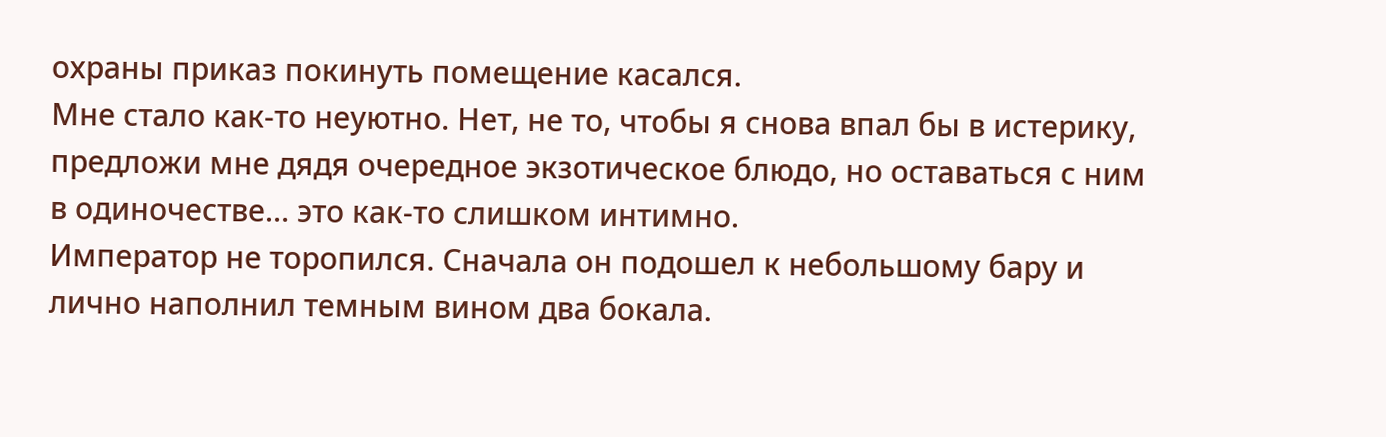охраны приказ покинуть помещение касался.
Мне стало как-то неуютно. Нет, не то, чтобы я снова впал бы в истерику, предложи мне дядя очередное экзотическое блюдо, но оставаться с ним в одиночестве… это как-то слишком интимно.
Император не торопился. Сначала он подошел к небольшому бару и лично наполнил темным вином два бокала.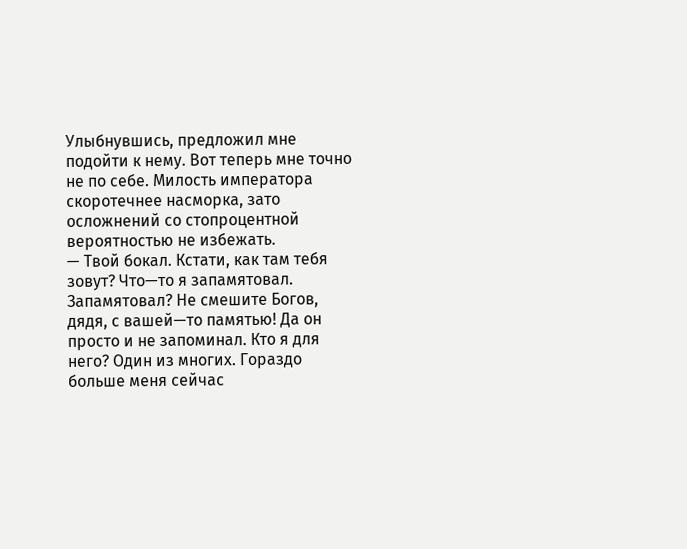Улыбнувшись, предложил мне подойти к нему. Вот теперь мне точно не по себе. Милость императора скоротечнее насморка, зато осложнений со стопроцентной вероятностью не избежать.
— Твой бокал. Кстати, как там тебя зовут? Что—то я запамятовал.
Запамятовал? Не смешите Богов, дядя, с вашей—то памятью! Да он просто и не запоминал. Кто я для него? Один из многих. Гораздо больше меня сейчас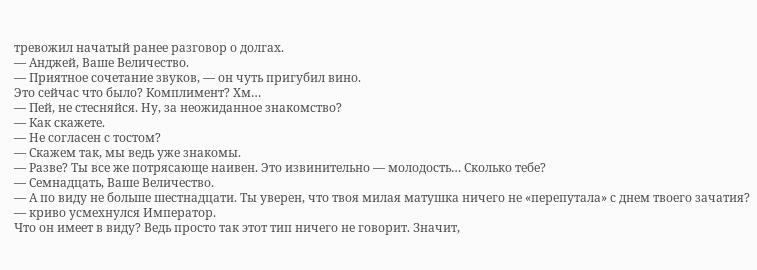тревожил начатый ранее разговор о долгах.
— Анджей, Ваше Величество.
— Приятное сочетание звуков, — он чуть пригубил вино.
Это сейчас что было? Комплимент? Хм…
— Пей, не стесняйся. Ну, за неожиданное знакомство?
— Как скажете.
— Не согласен с тостом?
— Скажем так, мы ведь уже знакомы.
— Разве? Ты все же потрясающе наивен. Это извинительно — молодость… Сколько тебе?
— Семнадцать, Ваше Величество.
— А по виду не больше шестнадцати. Ты уверен, что твоя милая матушка ничего не «перепутала» с днем твоего зачатия? — криво усмехнулся Император.
Что он имеет в виду? Ведь просто так этот тип ничего не говорит. Значит,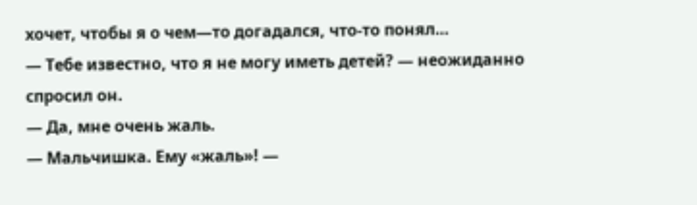хочет, чтобы я о чем—то догадался, что-то понял…
— Тебе известно, что я не могу иметь детей? — неожиданно спросил он.
— Да, мне очень жаль.
— Мальчишка. Ему «жаль»! —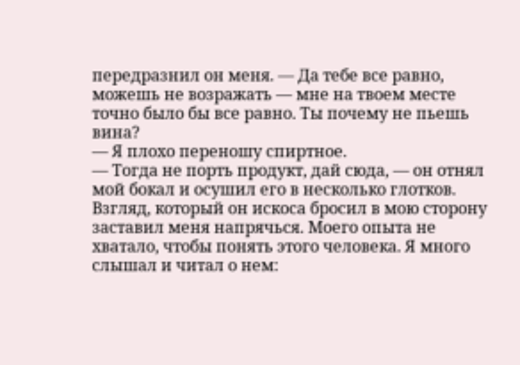передразнил он меня. — Да тебе все равно, можешь не возражать — мне на твоем месте точно было бы все равно. Ты почему не пьешь вина?
— Я плохо переношу спиртное.
— Тогда не порть продукт, дай сюда, — он отнял мой бокал и осушил его в несколько глотков.
Взгляд, который он искоса бросил в мою сторону заставил меня напрячься. Моего опыта не хватало, чтобы понять этого человека. Я много слышал и читал о нем: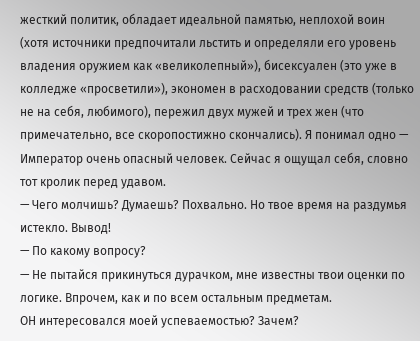жесткий политик, обладает идеальной памятью, неплохой воин (хотя источники предпочитали льстить и определяли его уровень владения оружием как «великолепный»), бисексуален (это уже в колледже «просветили»), экономен в расходовании средств (только не на себя, любимого), пережил двух мужей и трех жен (что примечательно, все скоропостижно скончались). Я понимал одно — Император очень опасный человек. Сейчас я ощущал себя, словно тот кролик перед удавом.
— Чего молчишь? Думаешь? Похвально. Но твое время на раздумья истекло. Вывод!
— По какому вопросу?
— Не пытайся прикинуться дурачком, мне известны твои оценки по логике. Впрочем, как и по всем остальным предметам.
ОН интересовался моей успеваемостью? Зачем?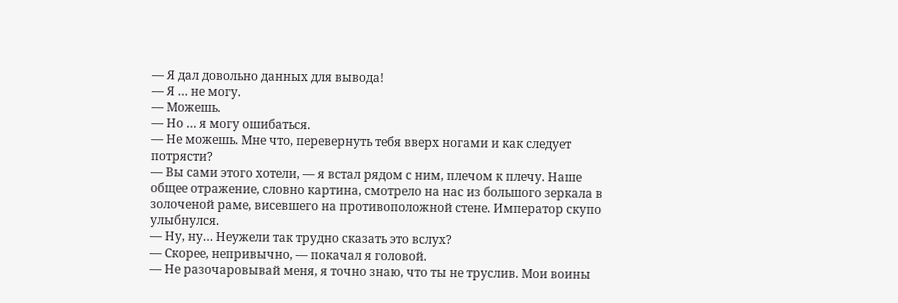— Я дал довольно данных для вывода!
— Я … не могу.
— Можешь.
— Но … я могу ошибаться.
— Не можешь. Мне что, перевернуть тебя вверх ногами и как следует потрясти?
— Вы сами этого хотели, — я встал рядом с ним, плечом к плечу. Наше общее отражение, словно картина, смотрело на нас из большого зеркала в золоченой раме, висевшего на противоположной стене. Император скупо улыбнулся.
— Ну, ну… Неужели так трудно сказать это вслух?
— Скорее, непривычно, — покачал я головой.
— Не разочаровывай меня, я точно знаю, что ты не труслив. Мои воины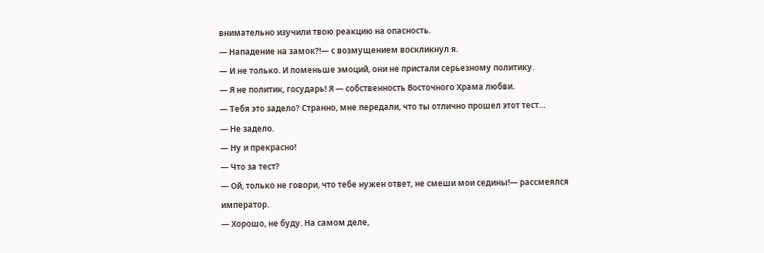внимательно изучили твою реакцию на опасность.
— Нападение на замок?!— с возмущением воскликнул я.
— И не только. И поменьше эмоций, они не пристали серьезному политику.
— Я не политик, государь! Я — собственность Восточного Храма любви.
— Тебя это задело? Странно, мне передали, что ты отлично прошел этот тест…
— Не задело.
— Ну и прекрасно!
— Что за тест?
— Ой, только не говори, что тебе нужен ответ, не смеши мои седины!— рассмеялся император.
— Хорошо, не буду. На самом деле,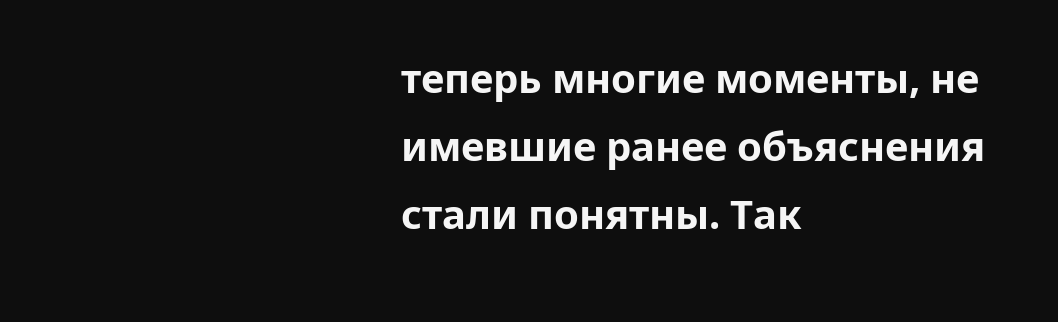теперь многие моменты, не имевшие ранее объяснения стали понятны. Так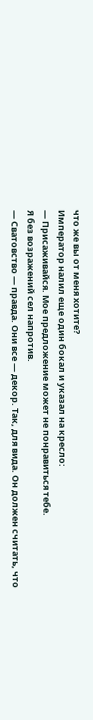что же вы от меня хотите?
Император налил еще один бокал и указал на кресло:
— Присаживайся. Мое предложение может не понравиться тебе.
Я без возражений сел напротив.
— Сватовство — правда. Они все — декор. Так, для вида. Он должен считать, что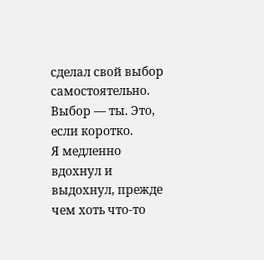сделал свой выбор самостоятельно. Выбор — ты. Это, если коротко.
Я медленно вдохнул и выдохнул, прежде чем хоть что-то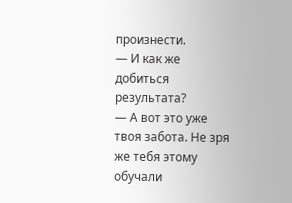произнести.
— И как же добиться результата?
— А вот это уже твоя забота. Не зря же тебя этому обучали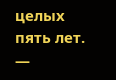целых пять лет.
—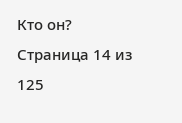Кто он?
Страница 14 из 125